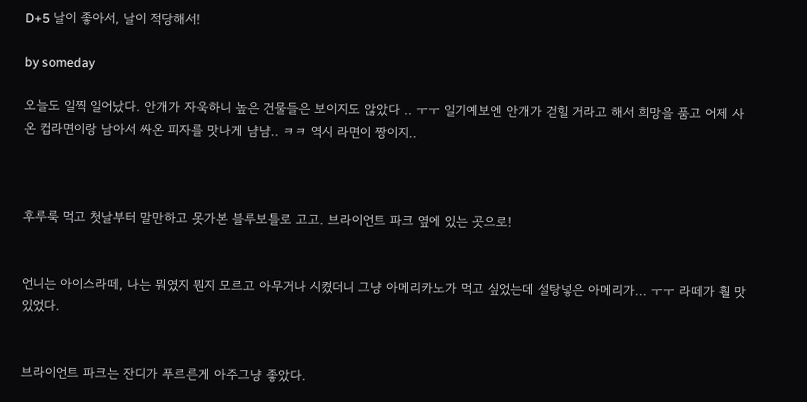D+5 날이 좋아서, 날이 적당해서!

by someday

오늘도 일찍 일어났다. 안개가 자욱하니 높은 건물들은 보이지도 않았다 .. ㅜㅜ 일기예보엔 안개가 걷힐 거라고 해서 희망을 품고 어제 사온 컵라면이랑 남아서 싸온 피자를 맛나게 냠냠.. ㅋㅋ 역시 라면이 짱이지..



후루룩 먹고 첫날부터 말만하고 못가본 블루보틀로 고고. 브라이언트 파크 옆에 있는 곳으로!


언니는 아이스라떼, 나는 뭐였지 뭔지 모르고 아무거나 시켰더니 그냥 아메리카노가 먹고 싶었는데 설탕넣은 아메리가... ㅜㅜ 라떼가 훨 맛있었다.


브라이언트 파크는 잔디가 푸르른게 아주그냥 좋았다.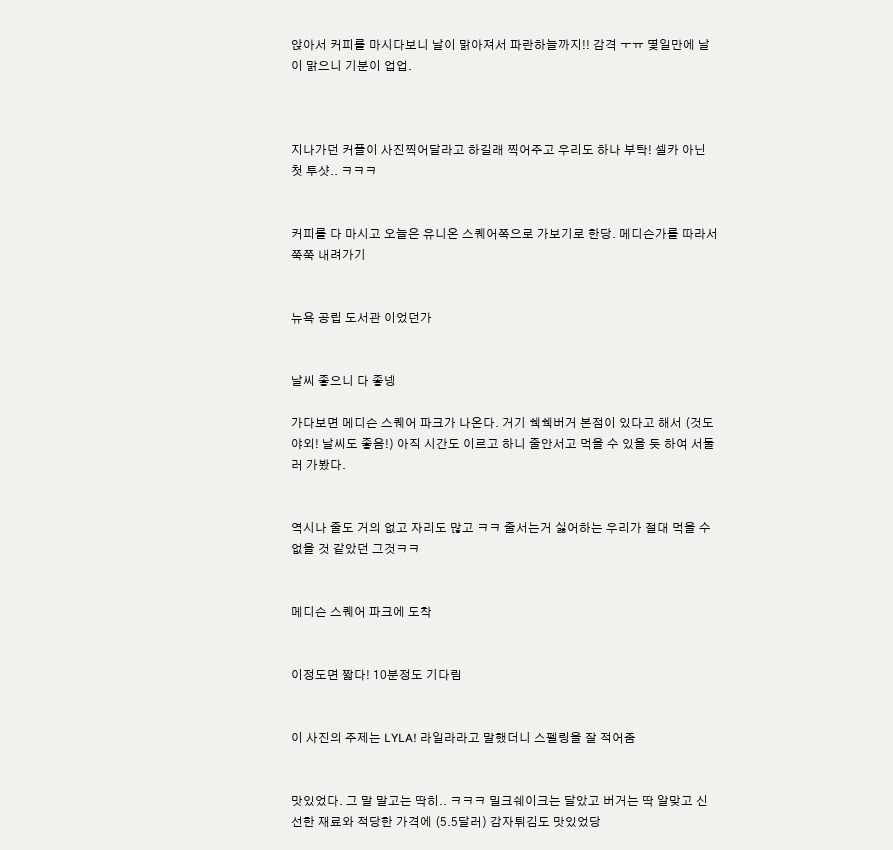앉아서 커피를 마시다보니 날이 맑아져서 파란하늘까지!! 감격 ㅜㅠ 몇일만에 날이 맑으니 기분이 업업.



지나가던 커플이 사진찍어달라고 하길래 찍어주고 우리도 하나 부탁! 셀카 아닌 첫 투샷.. ㅋㅋㅋ


커피를 다 마시고 오늘은 유니온 스퀘어쪽으로 가보기로 한당. 메디슨가를 따라서 쭉쭉 내려가기


뉴욕 공립 도서관 이었던가


날씨 좋으니 다 좋넹

가다보면 메디슨 스퀘어 파크가 나온다. 거기 쉑쉑버거 본점이 있다고 해서 (것도 야외! 날씨도 좋음!) 아직 시간도 이르고 하니 줄안서고 먹을 수 있을 듯 하여 서둘러 가봤다.


역시나 줄도 거의 없고 자리도 많고 ㅋㅋ 줄서는거 싫어하는 우리가 절대 먹을 수 없을 것 같았던 그것ㅋㅋ


메디슨 스퀘어 파크에 도착


이정도면 짧다! 10분정도 기다림


이 사진의 주제는 LYLA! 라일라라고 말했더니 스펠링을 잘 적어줌


맛있었다. 그 말 말고는 딱히.. ㅋㅋㅋ 밀크쉐이크는 달았고 버거는 딱 알맞고 신선한 재료와 적당한 가격에 (5.5달러) 감자튀김도 맛있었당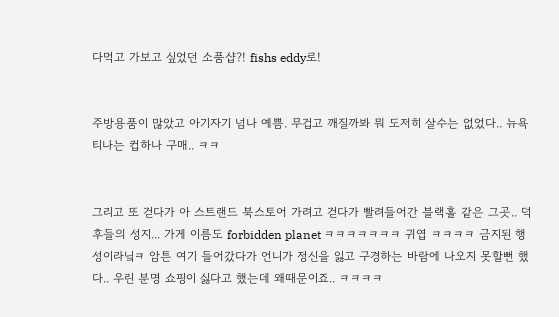다먹고 가보고 싶었던 소품샵?! fishs eddy로!


주방용품이 많았고 아기자기 넘나 예쁨. 무겁고 깨질까봐 뭐 도저히 살수는 없었다.. 뉴욕티나는 컵하나 구매.. ㅋㅋ


그리고 또 걷다가 아 스트랜드 북스토어 가려고 걷다가 빨려들어간 블랙홀 같은 그곳.. 덕후들의 성지... 가게 이름도 forbidden planet ㅋㅋㅋㅋㅋㅋㅋ 귀엽 ㅋㅋㅋㅋ 금지된 행성이라닠ㅋ 암튼 여기 들어갔다가 언니가 정신을 잃고 구경하는 바람에 나오지 못할뻔 했다.. 우린 분명 쇼핑이 싫다고 했는데 왜때문이죠.. ㅋㅋㅋㅋ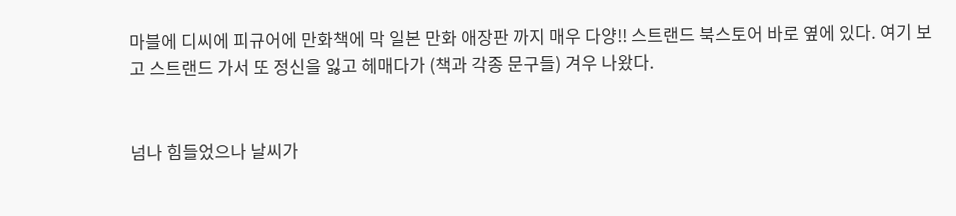마블에 디씨에 피규어에 만화책에 막 일본 만화 애장판 까지 매우 다양!! 스트랜드 북스토어 바로 옆에 있다. 여기 보고 스트랜드 가서 또 정신을 잃고 헤매다가 (책과 각종 문구들) 겨우 나왔다.


넘나 힘들었으나 날씨가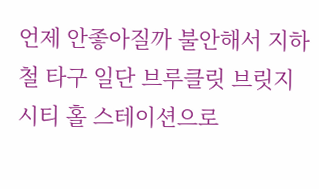언제 안좋아질까 불안해서 지하철 타구 일단 브루클릿 브릿지 시티 홀 스테이션으로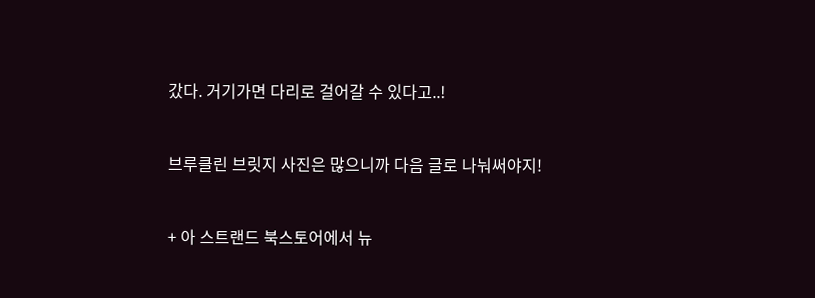갔다. 거기가면 다리로 걸어갈 수 있다고..!


브루클린 브릿지 사진은 많으니까 다음 글로 나눠써야지!


+ 아 스트랜드 북스토어에서 뉴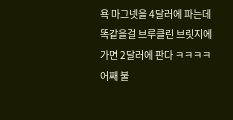욕 마그넷을 4달러에 파는데 똑같을걸 브루클린 브릿지에 가면 2달러에 판다 ㅋㅋㅋㅋ 어째 불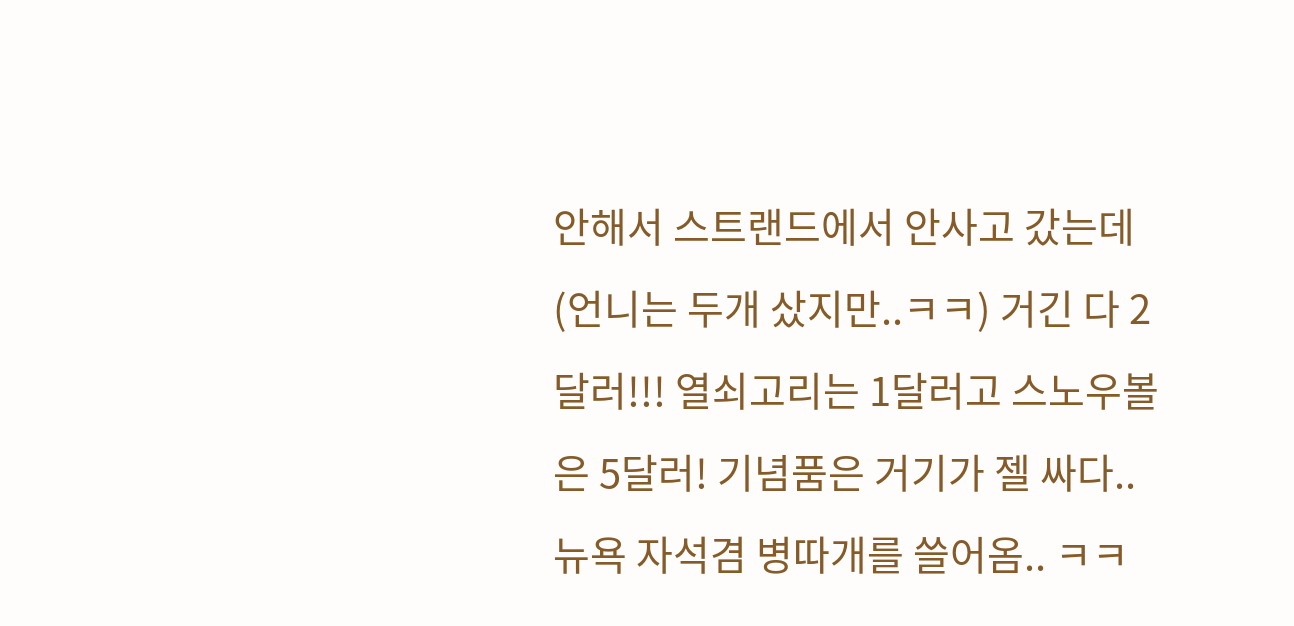안해서 스트랜드에서 안사고 갔는데 (언니는 두개 샀지만..ㅋㅋ) 거긴 다 2달러!!! 열쇠고리는 1달러고 스노우볼은 5달러! 기념품은 거기가 젤 싸다.. 뉴욕 자석겸 병따개를 쓸어옴.. ㅋㅋ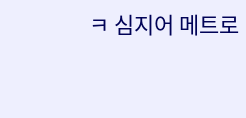ㅋ 심지어 메트로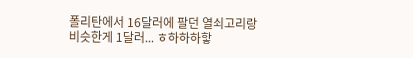폴리탄에서 16달러에 팔던 열쇠고리랑 비슷한게 1달러... ㅎ하하하핳